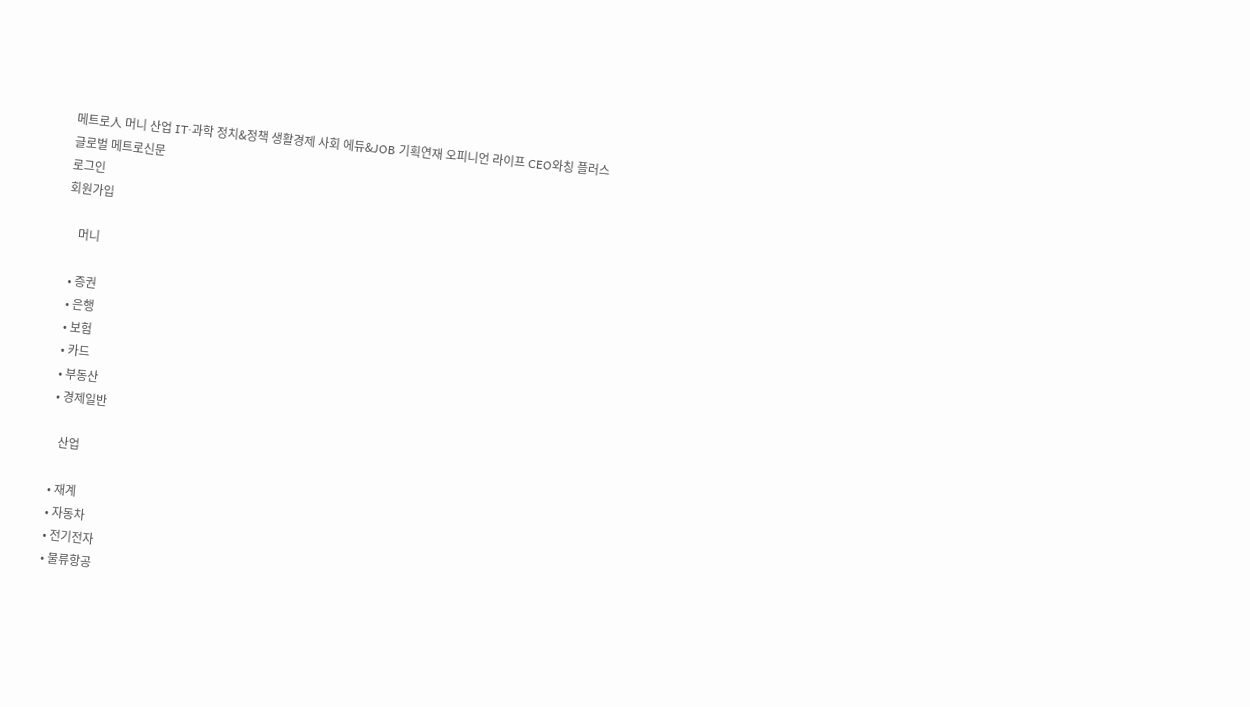메트로人 머니 산업 IT·과학 정치&정책 생활경제 사회 에듀&JOB 기획연재 오피니언 라이프 CEO와칭 플러스
글로벌 메트로신문
로그인
회원가입

    머니

  • 증권
  • 은행
  • 보험
  • 카드
  • 부동산
  • 경제일반

    산업

  • 재계
  • 자동차
  • 전기전자
  • 물류항공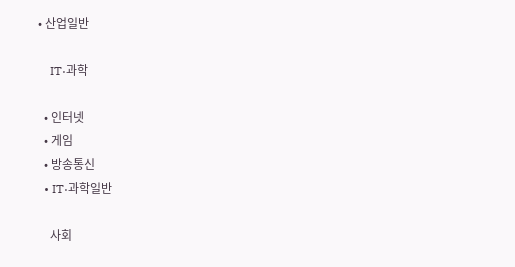• 산업일반

    IT·과학

  • 인터넷
  • 게임
  • 방송통신
  • IT·과학일반

    사회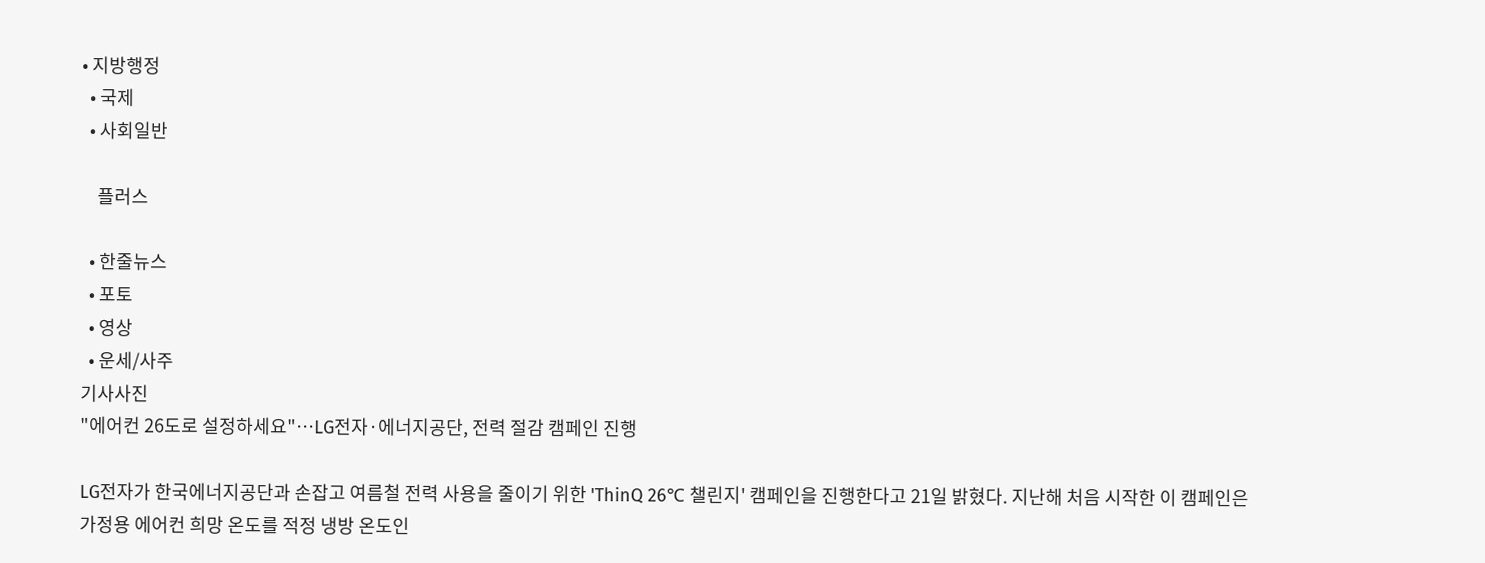• 지방행정
  • 국제
  • 사회일반

    플러스

  • 한줄뉴스
  • 포토
  • 영상
  • 운세/사주
기사사진
"에어컨 26도로 설정하세요"…LG전자·에너지공단, 전력 절감 캠페인 진행

LG전자가 한국에너지공단과 손잡고 여름철 전력 사용을 줄이기 위한 'ThinQ 26℃ 챌린지' 캠페인을 진행한다고 21일 밝혔다. 지난해 처음 시작한 이 캠페인은 가정용 에어컨 희망 온도를 적정 냉방 온도인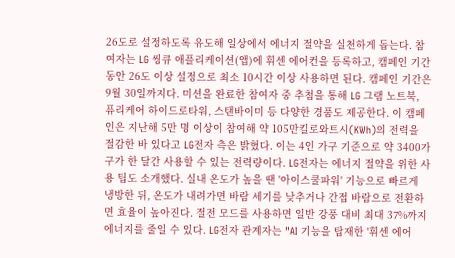26도로 설정하도록 유도해 일상에서 에너지 절약을 실천하게 돕는다. 참여자는 LG 씽큐 애플리케이션(앱)에 휘센 에어컨을 등록하고, 캠페인 기간 동안 26도 이상 설정으로 최소 10시간 이상 사용하면 된다. 캠페인 기간은 9월 30일까지다. 미션을 완료한 참여자 중 추첨을 통해 LG 그램 노트북, 퓨리케어 하이드로타워, 스탠바이미 등 다양한 경품도 제공한다. 이 캠페인은 지난해 5만 명 이상이 참여해 약 105만킬로와트시(KWh)의 전력을 절감한 바 있다고 LG전자 측은 밝혔다. 이는 4인 가구 기준으로 약 3400가구가 한 달간 사용할 수 있는 전력량이다. LG전자는 에너지 절약을 위한 사용 팁도 소개했다. 실내 온도가 높을 땐 '아이스쿨파워' 기능으로 빠르게 냉방한 뒤, 온도가 내려가면 바람 세기를 낮추거나 간접 바람으로 전환하면 효율이 높아진다. 절전 모드를 사용하면 일반 강풍 대비 최대 37%까지 에너지를 줄일 수 있다. LG전자 관계자는 "AI 기능을 탑재한 '휘센 에어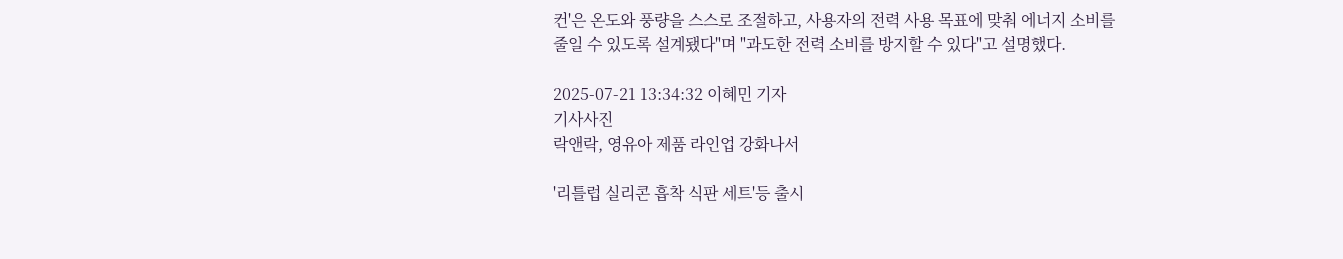컨'은 온도와 풍량을 스스로 조절하고, 사용자의 전력 사용 목표에 맞춰 에너지 소비를 줄일 수 있도록 설계됐다"며 "과도한 전력 소비를 방지할 수 있다"고 설명했다.

2025-07-21 13:34:32 이혜민 기자
기사사진
락앤락, 영유아 제품 라인업 강화나서

'리틀럽 실리콘 흡착 식판 세트'등 출시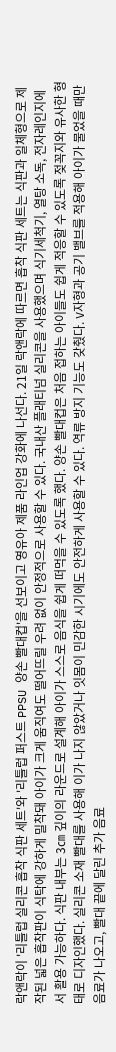락앤락이 '리틀럽 실리콘 흡착 식판 세트'와 '리틀럽 퍼스트 PPSU 양손 빨대컵'을 선보이고 영유아 제품 라인업 강화에 나선다. 21일 락앤락에 따르면 흡착 식판 세트는 식판과 일체형으로 제작된 넓은 흡착판이 식탁에 강하게 밀착돼 아이가 크게 움직여도 떨어뜨릴 우려 없이 안정적으로 사용할 수 있다. 국내산 플래티넘 실리콘을 사용했으며 식기세척기, 열탕 소독, 전자레인지에서 활용 가능하다. 식판 내부는 3㎝ 깊이의 라운드로 설계해 아이가 스스로 음식을 쉽게 떠먹을 수 있도록 했다. 양손 빨대컵은 처음 접하는 아이들도 쉽게 적응할 수 있도록 젖꼭지와 유사한 형태로 디자인했다. 실리콘 소재 빨대를 사용해 이가 나지 않았거나 잇몸이 민감한 시기에도 안전하게 사용할 수 있다. 역류 방지 기능도 갖췄다. V자형과 공기 밸브를 적용해 아이가 물었을 때만 음료가 나오고, 빨대 끝에 달린 추가 음료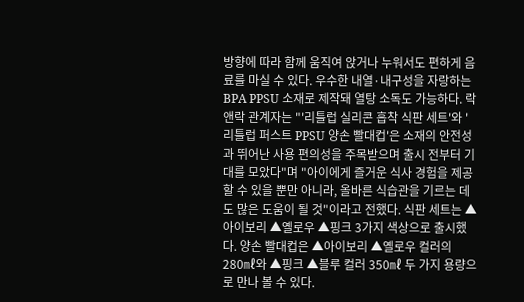방향에 따라 함께 움직여 앉거나 누워서도 편하게 음료를 마실 수 있다. 우수한 내열·내구성을 자랑하는 BPA PPSU 소재로 제작돼 열탕 소독도 가능하다. 락앤락 관계자는 "'리틀럽 실리콘 흡착 식판 세트'와 '리틀럽 퍼스트 PPSU 양손 빨대컵'은 소재의 안전성과 뛰어난 사용 편의성을 주목받으며 출시 전부터 기대를 모았다"며 "아이에게 즐거운 식사 경험을 제공할 수 있을 뿐만 아니라, 올바른 식습관을 기르는 데도 많은 도움이 될 것"이라고 전했다. 식판 세트는 ▲아이보리 ▲옐로우 ▲핑크 3가지 색상으로 출시했다. 양손 빨대컵은 ▲아이보리 ▲옐로우 컬러의 280㎖와 ▲핑크 ▲블루 컬러 350㎖ 두 가지 용량으로 만나 볼 수 있다.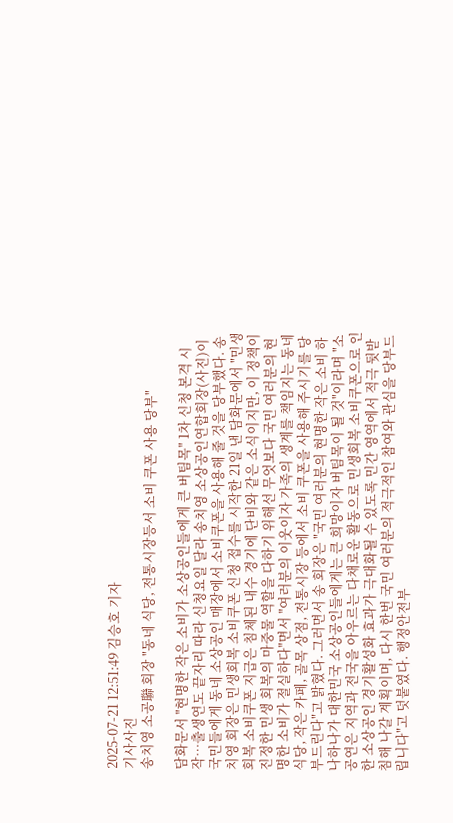2025-07-21 12:51:49 김승호 기자
기사사진
송치영 소공聯 회장 "동네 식당, 전통시장등서 소비 쿠폰 사용 당부"

담화문서 "현명한 작은 소비가 소상공인들에게 큰 버팀목" 1차 신청 본격 시작…출생연도 끝자리 따라 신청요일 달라 송치영 소상공인연합회장(사진)이 국민들에게 동네 소상공인 매장에서 소비쿠폰을 사용해 줄 것을 당부했다. 송치영 회장은 민생회복 소비쿠폰 신청 접수를 시작한 21일 낸 담화문에서 "민생회복 소비쿠폰 지급은 침체된 내수 경기에 단비와 같은 소식이지만, 이 정책이 진정한 민생 회복의 마중물 역할을 다하기 위해선 무엇보다 국민 여러분의 현명한 소비가 절실하다"면서 "여러분의 이웃이자 가족의 생계를 책임지는 동네 식당, 작은 카페, 골목 상점, 전통시장 등에서 소비 쿠폰을 사용해 주시기를 당부드린다"고 밝혔다. 그러면서 송 회장은 "국민 여러분의 현명한 작은 소비 하나하나가 대한민국 소상공인들에게는 큰 희망이자 버팀목이 될 것"이라며 "소공연은 지역과 전국을 아우르는 다채로운 활동으로 민생회복 소비쿠폰으로 인한 소상공인 경기활성화 효과가 극대화될 수 있도록 민간 영역에서 적극 뒷받침해 나갈 계획이며, 다시 한번 국민 여러분의 적극적인 참여와 관심을 당부드립니다"고 덧붙였다. 행정안전부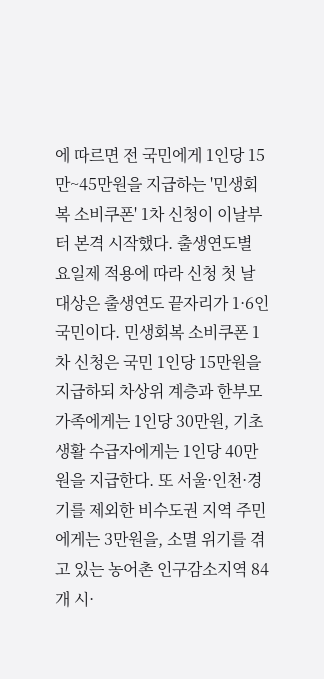에 따르면 전 국민에게 1인당 15만~45만원을 지급하는 '민생회복 소비쿠폰' 1차 신청이 이날부터 본격 시작했다. 출생연도별 요일제 적용에 따라 신청 첫 날 대상은 출생연도 끝자리가 1·6인 국민이다. 민생회복 소비쿠폰 1차 신청은 국민 1인당 15만원을 지급하되 차상위 계층과 한부모 가족에게는 1인당 30만원, 기초생활 수급자에게는 1인당 40만원을 지급한다. 또 서울·인천·경기를 제외한 비수도권 지역 주민에게는 3만원을, 소멸 위기를 겪고 있는 농어촌 인구감소지역 84개 시·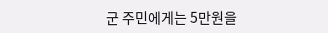군 주민에게는 5만원을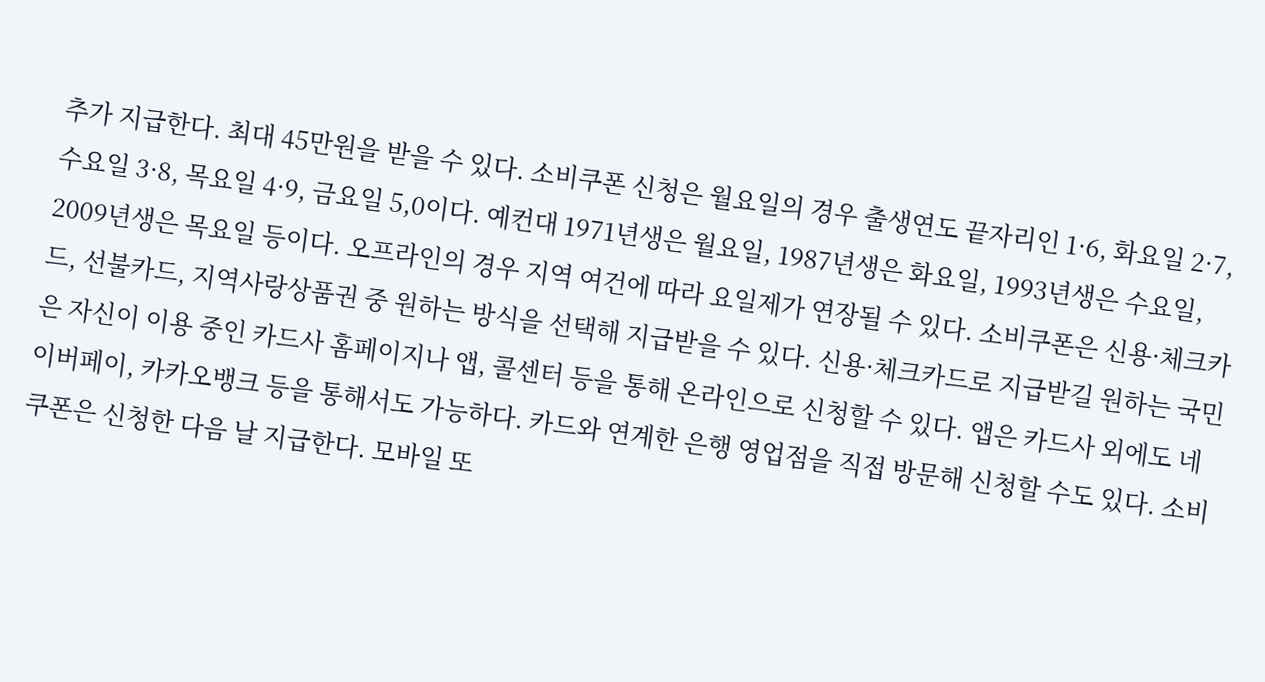추가 지급한다. 최대 45만원을 받을 수 있다. 소비쿠폰 신청은 월요일의 경우 출생연도 끝자리인 1·6, 화요일 2·7, 수요일 3·8, 목요일 4·9, 금요일 5,0이다. 예컨대 1971년생은 월요일, 1987년생은 화요일, 1993년생은 수요일, 2009년생은 목요일 등이다. 오프라인의 경우 지역 여건에 따라 요일제가 연장될 수 있다. 소비쿠폰은 신용·체크카드, 선불카드, 지역사랑상품권 중 원하는 방식을 선택해 지급받을 수 있다. 신용·체크카드로 지급받길 원하는 국민은 자신이 이용 중인 카드사 홈페이지나 앱, 콜센터 등을 통해 온라인으로 신청할 수 있다. 앱은 카드사 외에도 네이버페이, 카카오뱅크 등을 통해서도 가능하다. 카드와 연계한 은행 영업점을 직접 방문해 신청할 수도 있다. 소비쿠폰은 신청한 다음 날 지급한다. 모바일 또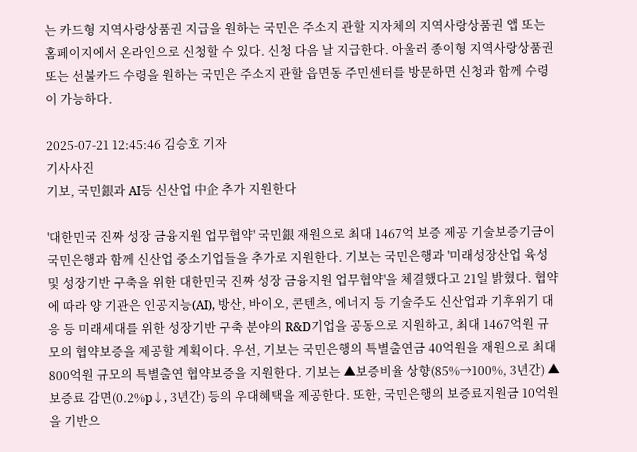는 카드형 지역사랑상품권 지급을 원하는 국민은 주소지 관할 지자체의 지역사랑상품권 앱 또는 홈페이지에서 온라인으로 신청할 수 있다. 신청 다음 날 지급한다. 아울러 종이형 지역사랑상품권 또는 선불카드 수령을 원하는 국민은 주소지 관할 읍면동 주민센터를 방문하면 신청과 함께 수령이 가능하다.

2025-07-21 12:45:46 김승호 기자
기사사진
기보, 국민銀과 AI등 신산업 中企 추가 지원한다

'대한민국 진짜 성장 금융지원 업무협약' 국민銀 재원으로 최대 1467억 보증 제공 기술보증기금이 국민은행과 함께 신산업 중소기업들을 추가로 지원한다. 기보는 국민은행과 '미래성장산업 육성 및 성장기반 구축을 위한 대한민국 진짜 성장 금융지원 업무협약'을 체결했다고 21일 밝혔다. 협약에 따라 양 기관은 인공지능(AI), 방산, 바이오, 콘텐츠, 에너지 등 기술주도 신산업과 기후위기 대응 등 미래세대를 위한 성장기반 구축 분야의 R&D기업을 공동으로 지원하고, 최대 1467억원 규모의 협약보증을 제공할 계획이다. 우선, 기보는 국민은행의 특별출연금 40억원을 재원으로 최대 800억원 규모의 특별출연 협약보증을 지원한다. 기보는 ▲보증비율 상향(85%→100%, 3년간) ▲보증료 감면(0.2%p↓, 3년간) 등의 우대혜택을 제공한다. 또한, 국민은행의 보증료지원금 10억원을 기반으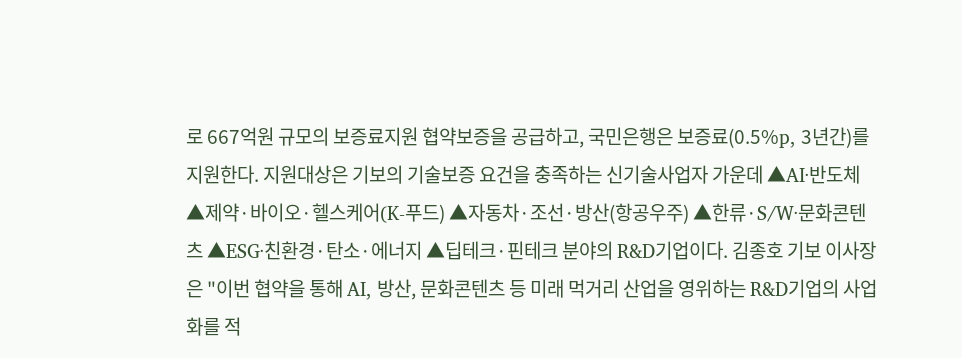로 667억원 규모의 보증료지원 협약보증을 공급하고, 국민은행은 보증료(0.5%p, 3년간)를 지원한다. 지원대상은 기보의 기술보증 요건을 충족하는 신기술사업자 가운데 ▲AI·반도체 ▲제약·바이오·헬스케어(K-푸드) ▲자동차·조선·방산(항공우주) ▲한류·S/W·문화콘텐츠 ▲ESG·친환경·탄소·에너지 ▲딥테크·핀테크 분야의 R&D기업이다. 김종호 기보 이사장은 "이번 협약을 통해 AI, 방산, 문화콘텐츠 등 미래 먹거리 산업을 영위하는 R&D기업의 사업화를 적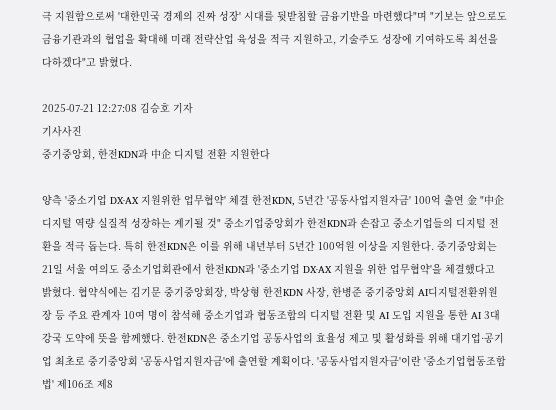극 지원함으로써 '대한민국 경제의 진짜 성장' 시대를 뒷받침할 금융기반을 마련했다"며 "기보는 앞으로도 금융기관과의 협업을 확대해 미래 전략산업 육성을 적극 지원하고, 기술주도 성장에 기여하도록 최선을 다하겠다"고 밝혔다.

2025-07-21 12:27:08 김승호 기자
기사사진
중기중앙회, 한전KDN과 中企 디지털 전환 지원한다

양측 '중소기업 DX·AX 지원위한 업무협약' 체결 한전KDN, 5년간 '공동사업지원자금' 100억 출연 金 "中企 디지털 역량 실질적 성장하는 계기될 것" 중소기업중앙회가 한전KDN과 손잡고 중소기업들의 디지털 전환을 적극 돕는다. 특히 한전KDN은 이를 위해 내년부터 5년간 100억원 이상을 지원한다. 중기중앙회는 21일 서울 여의도 중소기업회관에서 한전KDN과 '중소기업 DX·AX 지원을 위한 업무협약'을 체결했다고 밝혔다. 협약식에는 김기문 중기중앙회장, 박상형 한전KDN 사장, 한병준 중기중앙회 AI디지털전환위원장 등 주요 관계자 10여 명이 참석해 중소기업과 협동조합의 디지털 전환 및 AI 도입 지원을 통한 AI 3대 강국 도약에 뜻을 함께했다. 한전KDN은 중소기업 공동사업의 효율성 제고 및 활성화를 위해 대기업·공기업 최초로 중기중앙회 '공동사업지원자금'에 출연할 계획이다. '공동사업지원자금'이란 '중소기업협동조합법' 제106조 제8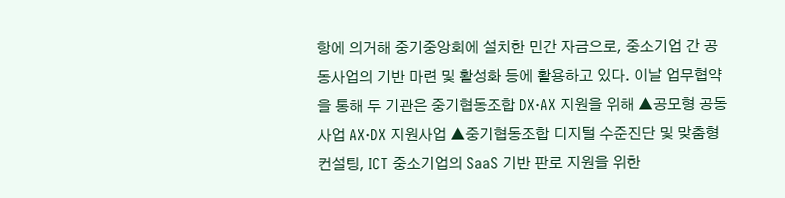항에 의거해 중기중앙회에 설치한 민간 자금으로, 중소기업 간 공동사업의 기반 마련 및 활성화 등에 활용하고 있다. 이날 업무협약을 통해 두 기관은 중기협동조합 DX·AX 지원을 위해 ▲공모형 공동사업 AX·DX 지원사업 ▲중기협동조합 디지털 수준진단 및 맞춤형 컨설팅, ICT 중소기업의 SaaS 기반 판로 지원을 위한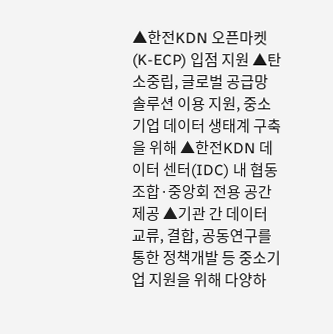▲한전KDN 오픈마켓(K-ECP) 입점 지원 ▲탄소중립, 글로벌 공급망 솔루션 이용 지원, 중소기업 데이터 생태계 구축을 위해 ▲한전KDN 데이터 센터(IDC) 내 협동조합·중앙회 전용 공간 제공 ▲기관 간 데이터 교류, 결합, 공동연구를 통한 정책개발 등 중소기업 지원을 위해 다양하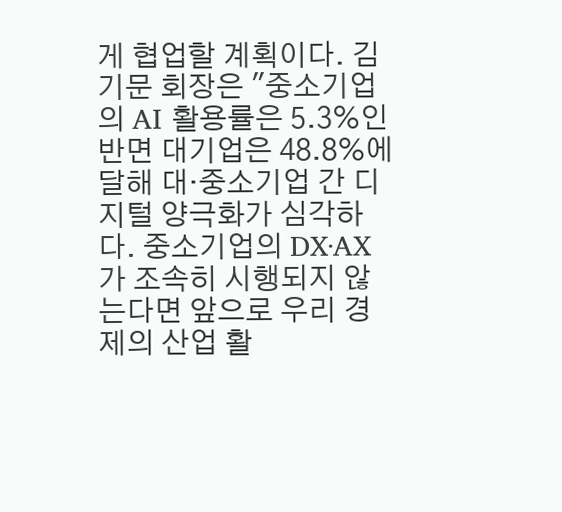게 협업할 계획이다. 김기문 회장은 "중소기업의 AI 활용률은 5.3%인 반면 대기업은 48.8%에 달해 대·중소기업 간 디지털 양극화가 심각하다. 중소기업의 DX·AX가 조속히 시행되지 않는다면 앞으로 우리 경제의 산업 활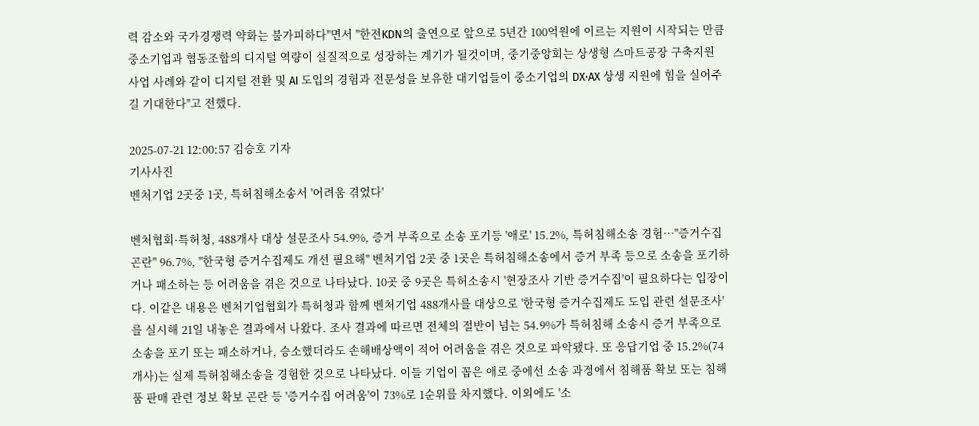력 감소와 국가경쟁력 약화는 불가피하다"면서 "한전KDN의 출연으로 앞으로 5년간 100억원에 이르는 지원이 시작되는 만큼 중소기업과 협동조합의 디지털 역량이 실질적으로 성장하는 계기가 될것이며, 중기중앙회는 상생형 스마트공장 구축지원 사업 사례와 같이 디지털 전환 및 AI 도입의 경험과 전문성을 보유한 대기업들이 중소기업의 DX·AX 상생 지원에 힘을 실어주길 기대한다"고 전했다.

2025-07-21 12:00:57 김승호 기자
기사사진
벤처기업 2곳중 1곳, 특허침해소송서 '어려움 겪었다'

벤처협회·특허청, 488개사 대상 설문조사 54.9%, 증거 부족으로 소송 포기등 '애로' 15.2%, 특허침해소송 경험…"증거수집 곤란" 96.7%, "한국형 증거수집제도 개선 필요해" 벤처기업 2곳 중 1곳은 특허침해소송에서 증거 부족 등으로 소송을 포기하거나 패소하는 등 어려움을 겪은 것으로 나타났다. 10곳 중 9곳은 특허소송시 '현장조사 기반 증거수집'이 필요하다는 입장이다. 이같은 내용은 벤처기업협회가 특허청과 함께 벤처기업 488개사를 대상으로 '한국형 증거수집제도 도입 관련 설문조사'를 실시해 21일 내놓은 결과에서 나왔다. 조사 결과에 따르면 전체의 절반이 넘는 54.9%가 특허침해 소송시 증거 부족으로 소송을 포기 또는 패소하거나, 승소했더라도 손해배상액이 적어 어려움을 겪은 것으로 파악됐다. 또 응답기업 중 15.2%(74개사)는 실제 특허침해소송을 경험한 것으로 나타났다. 이들 기업이 꼽은 애로 중에선 소송 과정에서 침해품 확보 또는 침해품 판매 관련 정보 확보 곤란 등 '증거수집 어려움'이 73%로 1순위를 차지했다. 이외에도 '소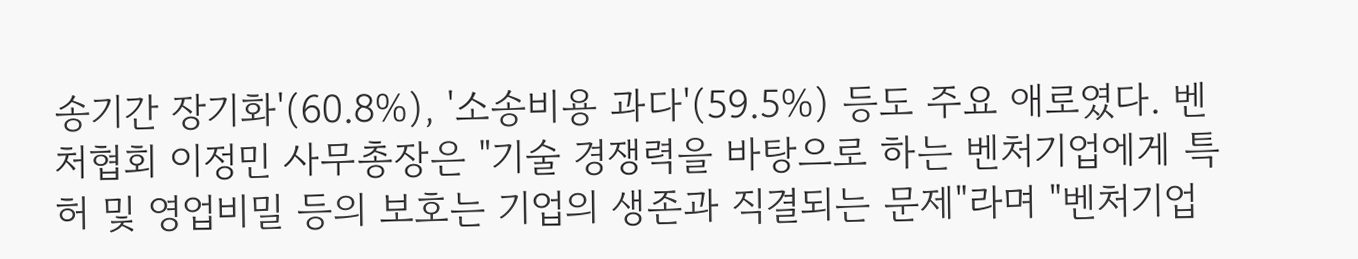송기간 장기화'(60.8%), '소송비용 과다'(59.5%) 등도 주요 애로였다. 벤처협회 이정민 사무총장은 "기술 경쟁력을 바탕으로 하는 벤처기업에게 특허 및 영업비밀 등의 보호는 기업의 생존과 직결되는 문제"라며 "벤처기업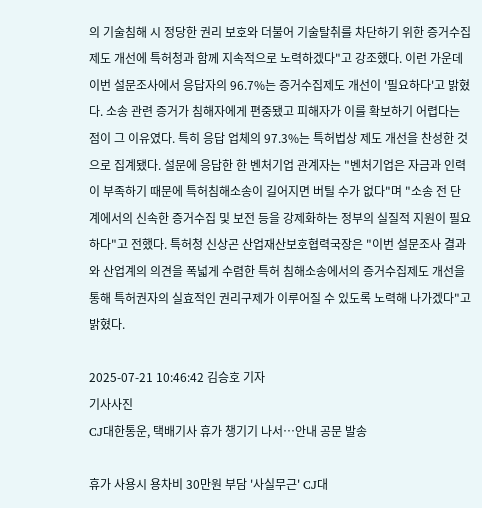의 기술침해 시 정당한 권리 보호와 더불어 기술탈취를 차단하기 위한 증거수집제도 개선에 특허청과 함께 지속적으로 노력하겠다"고 강조했다. 이런 가운데 이번 설문조사에서 응답자의 96.7%는 증거수집제도 개선이 '필요하다'고 밝혔다. 소송 관련 증거가 침해자에게 편중됐고 피해자가 이를 확보하기 어렵다는 점이 그 이유였다. 특히 응답 업체의 97.3%는 특허법상 제도 개선을 찬성한 것으로 집계됐다. 설문에 응답한 한 벤처기업 관계자는 "벤처기업은 자금과 인력이 부족하기 때문에 특허침해소송이 길어지면 버틸 수가 없다"며 "소송 전 단계에서의 신속한 증거수집 및 보전 등을 강제화하는 정부의 실질적 지원이 필요하다"고 전했다. 특허청 신상곤 산업재산보호협력국장은 "이번 설문조사 결과와 산업계의 의견을 폭넓게 수렴한 특허 침해소송에서의 증거수집제도 개선을 통해 특허권자의 실효적인 권리구제가 이루어질 수 있도록 노력해 나가겠다"고 밝혔다.

2025-07-21 10:46:42 김승호 기자
기사사진
CJ대한통운, 택배기사 휴가 챙기기 나서…안내 공문 발송

휴가 사용시 용차비 30만원 부담 '사실무근' CJ대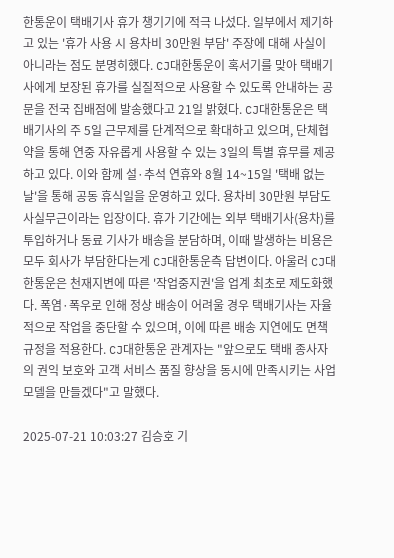한통운이 택배기사 휴가 챙기기에 적극 나섰다. 일부에서 제기하고 있는 '휴가 사용 시 용차비 30만원 부담' 주장에 대해 사실이 아니라는 점도 분명히했다. CJ대한통운이 혹서기를 맞아 택배기사에게 보장된 휴가를 실질적으로 사용할 수 있도록 안내하는 공문을 전국 집배점에 발송했다고 21일 밝혔다. CJ대한통운은 택배기사의 주 5일 근무제를 단계적으로 확대하고 있으며, 단체협약을 통해 연중 자유롭게 사용할 수 있는 3일의 특별 휴무를 제공하고 있다. 이와 함께 설·추석 연휴와 8월 14~15일 '택배 없는 날'을 통해 공동 휴식일을 운영하고 있다. 용차비 30만원 부담도 사실무근이라는 입장이다. 휴가 기간에는 외부 택배기사(용차)를 투입하거나 동료 기사가 배송을 분담하며, 이때 발생하는 비용은 모두 회사가 부담한다는게 CJ대한통운측 답변이다. 아울러 CJ대한통운은 천재지변에 따른 '작업중지권'을 업계 최초로 제도화했다. 폭염·폭우로 인해 정상 배송이 어려울 경우 택배기사는 자율적으로 작업을 중단할 수 있으며, 이에 따른 배송 지연에도 면책 규정을 적용한다. CJ대한통운 관계자는 "앞으로도 택배 종사자의 권익 보호와 고객 서비스 품질 향상을 동시에 만족시키는 사업 모델을 만들겠다"고 말했다.

2025-07-21 10:03:27 김승호 기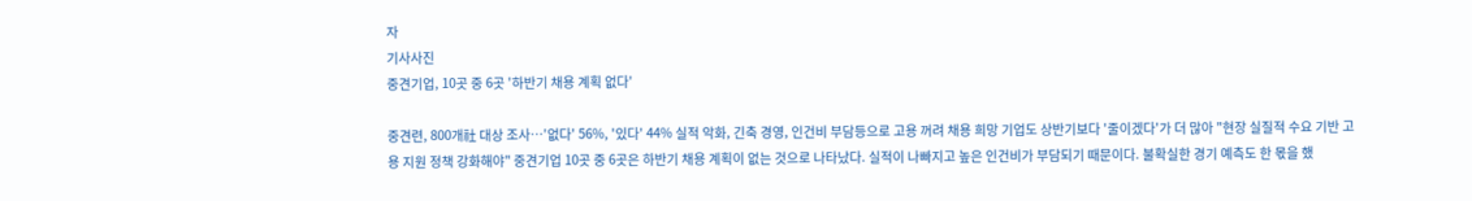자
기사사진
중견기업, 10곳 중 6곳 '하반기 채용 계획 없다'

중견련, 800개社 대상 조사…'없다' 56%, '있다' 44% 실적 악화, 긴축 경영, 인건비 부담등으로 고용 꺼려 채용 희망 기업도 상반기보다 '줄이겠다'가 더 많아 "현장 실질적 수요 기반 고용 지원 정책 강화해야" 중견기업 10곳 중 6곳은 하반기 채용 계획이 없는 것으로 나타났다. 실적이 나빠지고 높은 인건비가 부담되기 때문이다. 불확실한 경기 예측도 한 몫을 했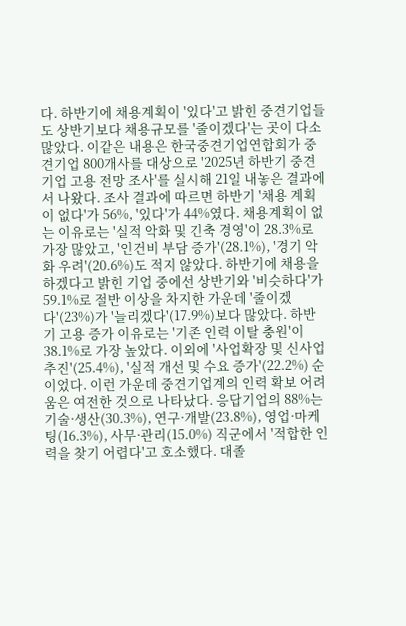다. 하반기에 채용계획이 '있다'고 밝힌 중견기업들도 상반기보다 채용규모를 '줄이겠다'는 곳이 다소 많았다. 이같은 내용은 한국중견기업연합회가 중견기업 800개사를 대상으로 '2025년 하반기 중견기업 고용 전망 조사'를 실시해 21일 내놓은 결과에서 나왔다. 조사 결과에 따르면 하반기 '채용 계획이 없다'가 56%, '있다'가 44%였다. 채용계획이 없는 이유로는 '실적 악화 및 긴축 경영'이 28.3%로 가장 많았고, '인건비 부담 증가'(28.1%), '경기 악화 우려'(20.6%)도 적지 않았다. 하반기에 채용을 하겠다고 밝힌 기업 중에선 상반기와 '비슷하다'가 59.1%로 절반 이상을 차지한 가운데 '줄이겠다'(23%)가 '늘리겠다'(17.9%)보다 많았다. 하반기 고용 증가 이유로는 '기존 인력 이탈 충원'이 38.1%로 가장 높았다. 이외에 '사업확장 및 신사업 추진'(25.4%), '실적 개선 및 수요 증가'(22.2%) 순이었다. 이런 가운데 중견기업계의 인력 확보 어려움은 여전한 것으로 나타났다. 응답기업의 88%는 기술·생산(30.3%), 연구·개발(23.8%), 영업·마케팅(16.3%), 사무·관리(15.0%) 직군에서 '적합한 인력을 찾기 어렵다'고 호소했다. 대졸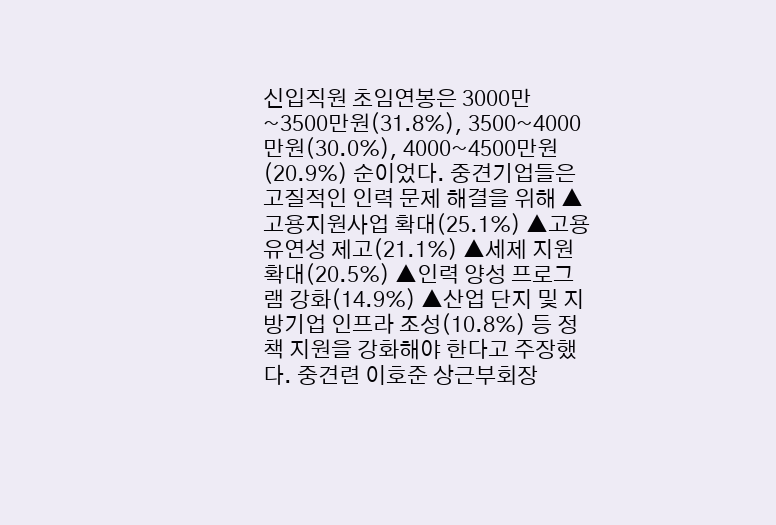신입직원 초임연봉은 3000만~3500만원(31.8%), 3500~4000만원(30.0%), 4000~4500만원(20.9%) 순이었다. 중견기업들은 고질적인 인력 문제 해결을 위해 ▲고용지원사업 확대(25.1%) ▲고용 유연성 제고(21.1%) ▲세제 지원 확대(20.5%) ▲인력 양성 프로그램 강화(14.9%) ▲산업 단지 및 지방기업 인프라 조성(10.8%) 등 정책 지원을 강화해야 한다고 주장했다. 중견련 이호준 상근부회장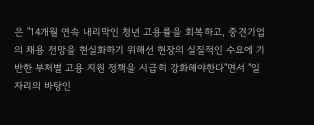은 "14개월 연속 내리막인 청년 고용률을 회복하고, 중견기업의 채용 전망을 현실화하기 위해선 현장의 실질적인 수요에 기반한 부처별 고용 지원 정책을 시급히 강화해야한다"면서 "일자리의 바탕인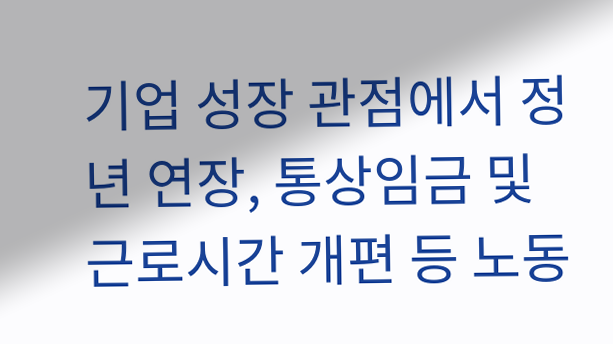기업 성장 관점에서 정년 연장, 통상임금 및 근로시간 개편 등 노동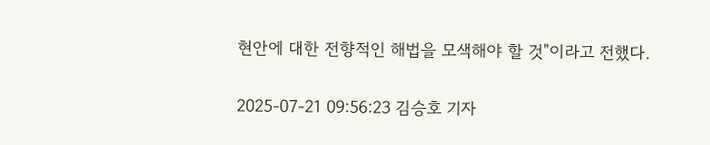현안에 대한 전향적인 해법을 모색해야 할 것"이라고 전했다.

2025-07-21 09:56:23 김승호 기자